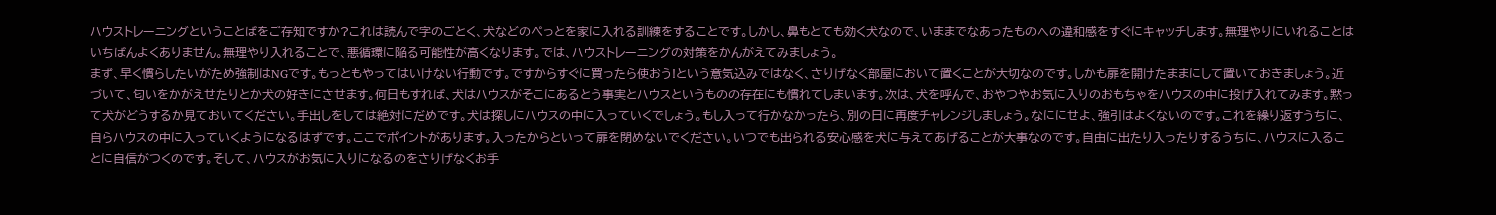ハウストレーニングということばをご存知ですか?これは読んで字のごとく、犬などのぺっとを家に入れる訓練をすることです。しかし、鼻もとても効く犬なので、いままでなあったものへの違和感をすぐにキャッチします。無理やりにいれることはいちばんよくありません。無理やり入れることで、悪循環に陥る可能性が高くなります。では、ハウストレーニングの対策をかんがえてみましょう。
まず、早く慣らしたいがため強制はNGです。もっともやってはいけない行動です。ですからすぐに買ったら使おう!という意気込みではなく、さりげなく部屋において置くことが大切なのです。しかも扉を開けたままにして置いておきましょう。近づいて、匂いをかがえせたりとか犬の好きにさせます。何日もすれば、犬はハウスがそこにあるとう事実とハウスというものの存在にも慣れてしまいます。次は、犬を呼んで、おやつやお気に入りのおもちゃをハウスの中に投げ入れてみます。黙って犬がどうするか見ておいてください。手出しをしては絶対にだめです。犬は探しにハウスの中に入っていくでしょう。もし入って行かなかったら、別の日に再度チャレンジしましょう。なににせよ、強引はよくないのです。これを繰り返すうちに、自らハウスの中に入っていくようになるはずです。ここでポイントがあります。入ったからといって扉を閉めないでください。いつでも出られる安心感を犬に与えてあげることが大事なのです。自由に出たり入ったりするうちに、ハウスに入ることに自信がつくのです。そして、ハウスがお気に入りになるのをさりげなくお手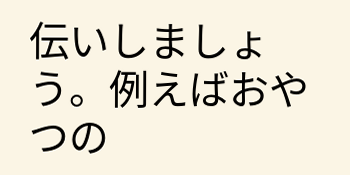伝いしましょう。例えばおやつの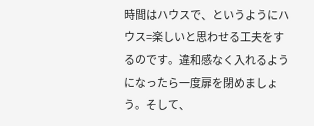時間はハウスで、というようにハウス=楽しいと思わせる工夫をするのです。違和感なく入れるようになったら一度扉を閉めましょう。そして、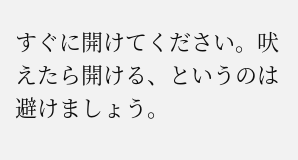すぐに開けてください。吠えたら開ける、というのは避けましょう。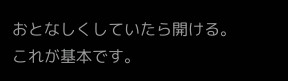おとなしくしていたら開ける。これが基本です。